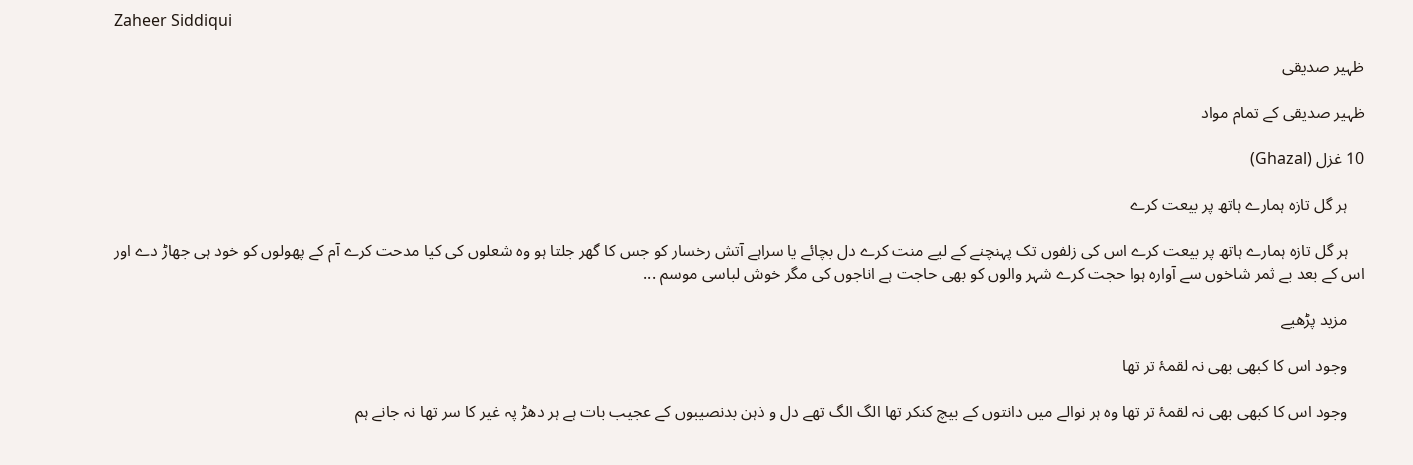Zaheer Siddiqui

ظہیر صدیقی

ظہیر صدیقی کے تمام مواد

10 غزل (Ghazal)

    ہر گل تازہ ہمارے ہاتھ پر بیعت کرے

    ہر گل تازہ ہمارے ہاتھ پر بیعت کرے اس کی زلفوں تک پہنچنے کے لیے منت کرے دل بچائے یا سراہے آتش رخسار کو جس کا گھر جلتا ہو وہ شعلوں کی کیا مدحت کرے آم کے پھولوں کو خود ہی جھاڑ دے اور اس کے بعد بے ثمر شاخوں سے آوارہ ہوا حجت کرے شہر والوں کو بھی حاجت ہے اناجوں کی مگر خوش لباسی موسم ...

    مزید پڑھیے

    وجود اس کا کبھی بھی نہ لقمۂ تر تھا

    وجود اس کا کبھی بھی نہ لقمۂ تر تھا وہ ہر نوالے میں دانتوں کے بیچ کنکر تھا الگ الگ تھے دل و ذہن بدنصیبوں کے عجیب بات ہے ہر دھڑ پہ غیر کا سر تھا نہ جانے ہم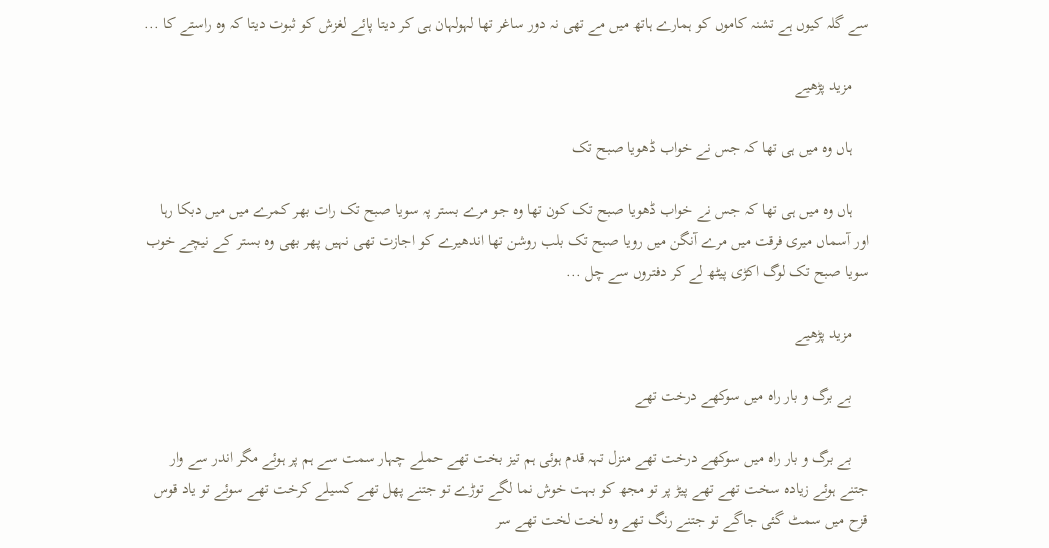سے گلہ کیوں ہے تشنہ کاموں کو ہمارے ہاتھ میں مے تھی نہ دور ساغر تھا لہولہان ہی کر دیتا پائے لغزش کو ثبوت دیتا کہ وہ راستے کا ...

    مزید پڑھیے

    ہاں وہ میں ہی تھا کہ جس نے خواب ڈھویا صبح تک

    ہاں وہ میں ہی تھا کہ جس نے خواب ڈھویا صبح تک کون تھا وہ جو مرے بستر پہ سویا صبح تک رات بھر کمرے میں میں دبکا رہا اور آسماں میری فرقت میں مرے آنگن میں رویا صبح تک بلب روشن تھا اندھیرے کو اجازت تھی نہیں پھر بھی وہ بستر کے نیچے خوب سویا صبح تک لوگ اکڑی پیٹھ لے کر دفتروں سے چل ...

    مزید پڑھیے

    بے برگ و بار راہ میں سوکھے درخت تھے

    بے برگ و بار راہ میں سوکھے درخت تھے منزل تہہ قدم ہوئی ہم تیز بخت تھے حملے چہار سمت سے ہم پر ہوئے مگر اندر سے وار جتنے ہوئے زیادہ سخت تھے تھے پیڑ پر تو مجھ کو بہت خوش نما لگے توڑے تو جتنے پھل تھے کسیلے کرخت تھے سوئے تو یاد قوس قزح میں سمٹ گئی جاگے تو جتنے رنگ تھے وہ لخت لخت تھے سر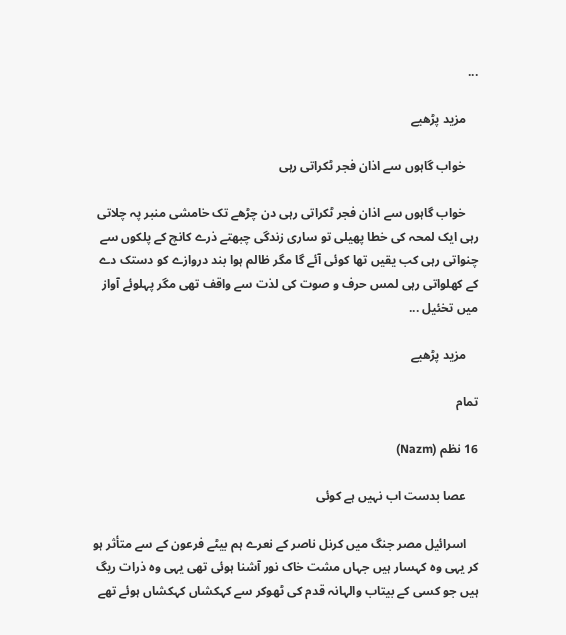...

    مزید پڑھیے

    خواب گاہوں سے اذان فجر ٹکراتی رہی

    خواب گاہوں سے اذان فجر ٹکراتی رہی دن چڑھے تک خامشی منبر پہ چلاتی رہی ایک لمحہ کی خطا پھیلی تو ساری زندگی چبھتے ذرے کانچ کے پلکوں سے چنواتی رہی کب یقیں تھا کوئی آئے گا مگر ظالم ہوا بند دروازے کو دستک دے کے کھلواتی رہی لمس حرف و صوت کی لذت سے واقف تھی مگر پہلوئے آواز میں تخئیل ...

    مزید پڑھیے

تمام

16 نظم (Nazm)

    عصا بدست اب نہیں ہے کوئی

    اسرائیل مصر جنگ میں کرنل ناصر کے نعرے ہم بیٹے فرعون کے سے متأثر ہو کر یہی وہ کہسار ہیں جہاں مشت خاک نور آشنا ہوئی تھی یہی وہ ذرات ریگ ہیں جو کسی کے بیتاب والہانہ قدم کی ٹھوکر سے کہکشاں کہکشاں ہوئے تھے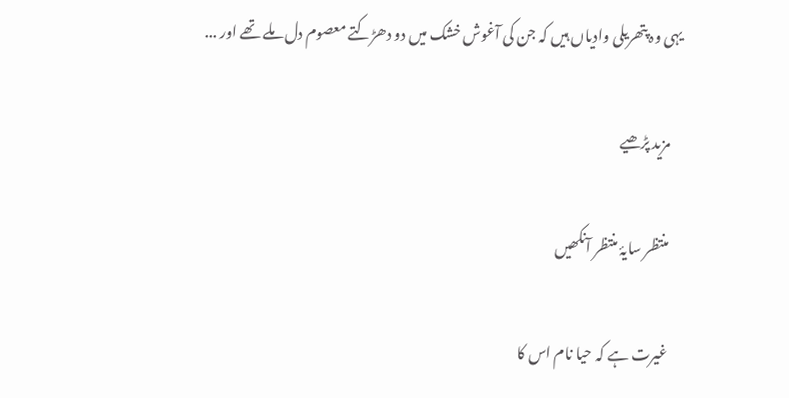یہی وہ پتھریلی وادیاں ہیں کہ جن کی آغوش خشک میں دو دھڑکتے معصوم دل ملے تھے اور ...

    مزید پڑھیے

    منتظر سایۂ منتظر آنکھیں

    غیرت ہے کہ حیا نام اس کا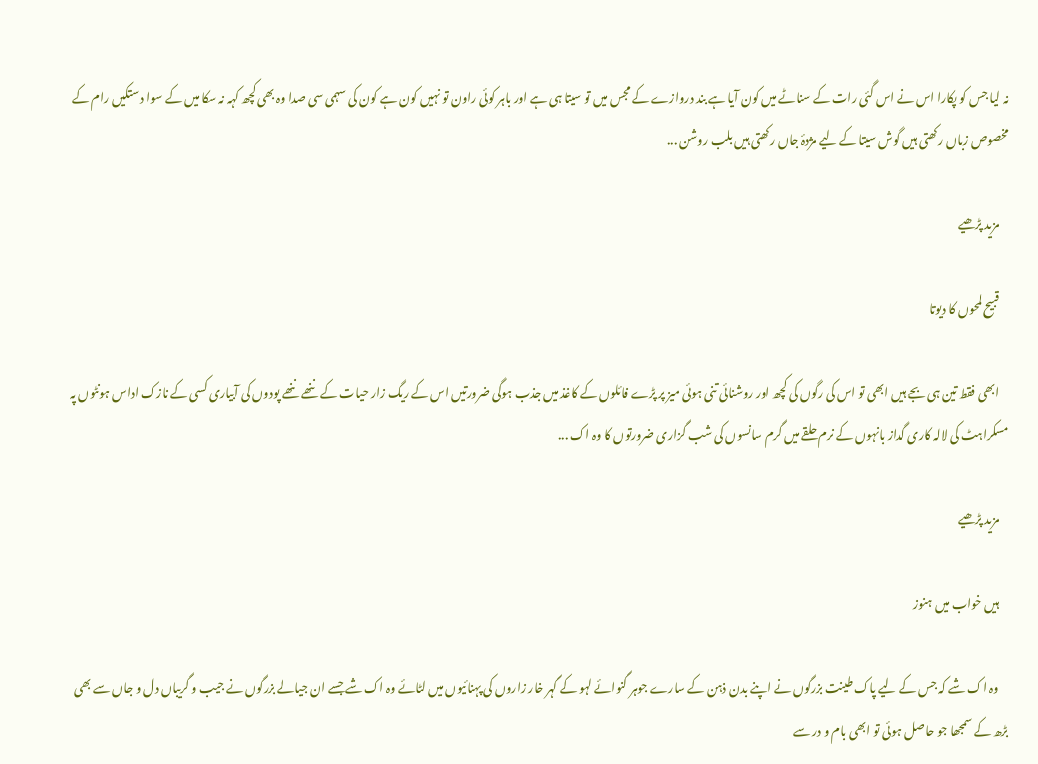نہ لیا جس کو پکارا اس نے اس گئی رات کے سناٹے میں کون آیا ہے بند دروازے کے مجس میں تو سیتا ہی ہے اور باہر کوئی راون تو نہیں کون ہے کون کی سہمی سی صدا وہ بھی کچھ کہہ نہ سکا میں کے سوا دستکیں رام کے مخصوص زباں رکھتی ہیں گوش سیتا کے لیے مژدۂ جاں رکھتی ہیں بلب روشن ...

    مزید پڑھیے

    قبیح لمحوں کا دیوتا

    ابھی فقط تین ہی بجے ہیں ابھی تو اس کی رگوں کی کچھ اور روشنائی تنی ہوئی میز پر پڑے فائلوں کے کاغذ میں جذب ہوگی ضرورتیں اس کے ریگ زار حیات کے ننھے ننھے پودوں کی آبیاری کسی کے نازک اداس ہونٹوں پہ مسکراہٹ کی لالہ کاری گداز بانہوں کے نرم حلقے میں گرم سانسوں کی شب گزاری ضرورتوں کا وہ اک ...

    مزید پڑھیے

    ہیں خواب میں ہنوز

    وہ اک شے کہ جس کے لیے پاک طینت بزرگوں نے اپنے بدن ذہن کے سارے جوہر گنوائے لہو کے گہر خار زاروں کی پہنائیوں میں لٹائے وہ اک شے جسے ان جیالے بزرگوں نے جیب‌ و گریباں دل و جاں سے بھی بڑھ کے سمجھا جو حاصل ہوئی تو ابھی بام و در سے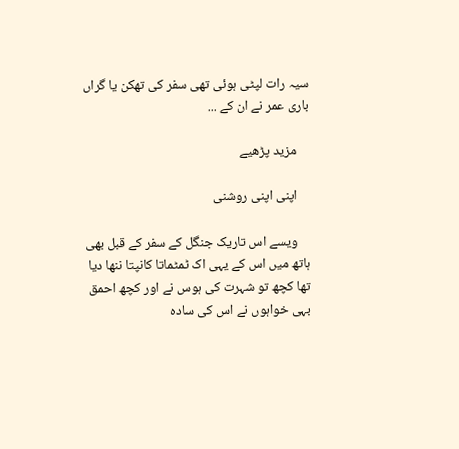سیہ رات لپٹی ہوئی تھی سفر کی تھکن یا گراں باری عمر نے ان کے ...

    مزید پڑھیے

    اپنی اپنی روشنی

    ویسے اس تاریک جنگل کے سفر کے قبل بھی ہاتھ میں اس کے یہی اک ٹمٹماتا کانپتا ننھا دیا تھا کچھ تو شہرت کی ہوس نے اور کچھ احمق بہی خواہوں نے اس کی سادہ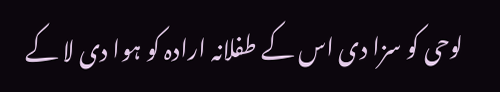لوحی کو سزا دی اس کے طفلانہ ارادہ کو ہوا دی لا کے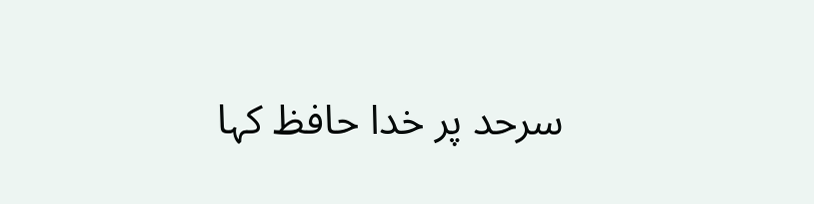سرحد پر خدا حافظ کہا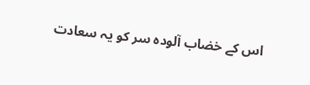اس کے خضاب آلودہ سر کو یہ سعادت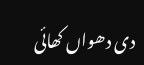دی دھواں کھائی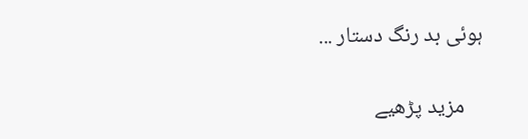ہوئی بد رنگ دستار ...

    مزید پڑھیے